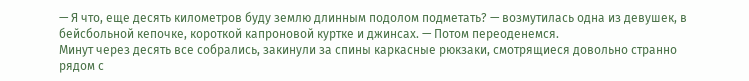— Я что, еще десять километров буду землю длинным подолом подметать? — возмутилась одна из девушек, в бейсбольной кепочке, короткой капроновой куртке и джинсах. — Потом переоденемся.
Минут через десять все собрались, закинули за спины каркасные рюкзаки, смотрящиеся довольно странно рядом с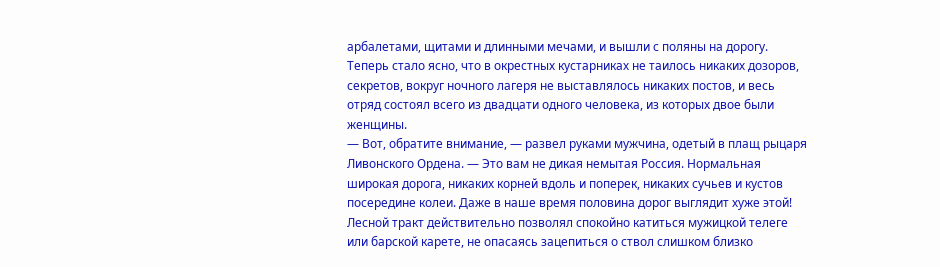арбалетами, щитами и длинными мечами, и вышли с поляны на дорогу. Теперь стало ясно, что в окрестных кустарниках не таилось никаких дозоров, секретов, вокруг ночного лагеря не выставлялось никаких постов, и весь отряд состоял всего из двадцати одного человека, из которых двое были женщины.
— Вот, обратите внимание, — развел руками мужчина, одетый в плащ рыцаря Ливонского Ордена. — Это вам не дикая немытая Россия. Нормальная широкая дорога, никаких корней вдоль и поперек, никаких сучьев и кустов посередине колеи. Даже в наше время половина дорог выглядит хуже этой!
Лесной тракт действительно позволял спокойно катиться мужицкой телеге или барской карете, не опасаясь зацепиться о ствол слишком близко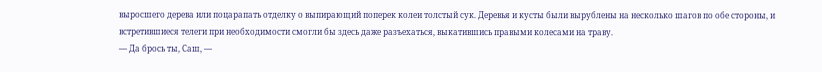выросшего дерева или поцарапать отделку о выпирающий поперек колеи толстый сук. Деревья и кусты были вырублены на несколько шагов по обе стороны, и встретившиеся телеги при необходимости смогли бы здесь даже разъехаться, выкатившись правыми колесами на траву.
— Да брось ты, Саш, —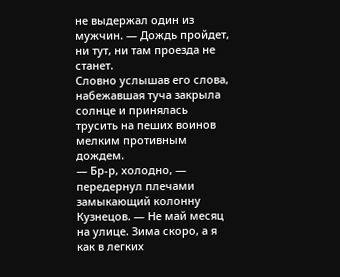не выдержал один из мужчин. — Дождь пройдет, ни тут, ни там проезда не станет.
Словно услышав его слова, набежавшая туча закрыла солнце и принялась трусить на пеших воинов мелким противным дождем.
— Бр-р, холодно, — передернул плечами замыкающий колонну Кузнецов. — Не май месяц на улице. Зима скоро, а я как в легких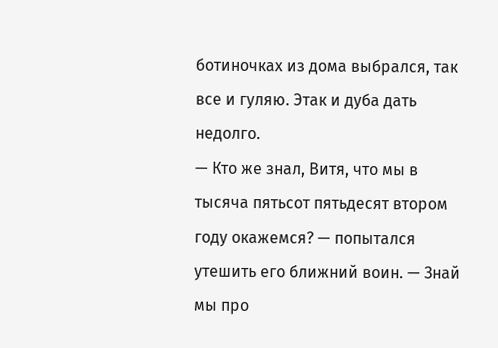ботиночках из дома выбрался, так все и гуляю. Этак и дуба дать недолго.
— Кто же знал, Витя, что мы в тысяча пятьсот пятьдесят втором году окажемся? — попытался утешить его ближний воин. — Знай мы про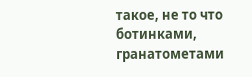такое, не то что ботинками, гранатометами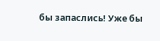бы запаслись! Уже бы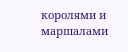королями и маршалами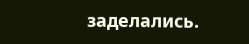заделались.